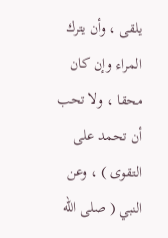يلقى ، وأن يترك المراء وإن كان محقا ، ولا تحب أن تحمد على التقوى ) ، وعن
النبي ( صلى الله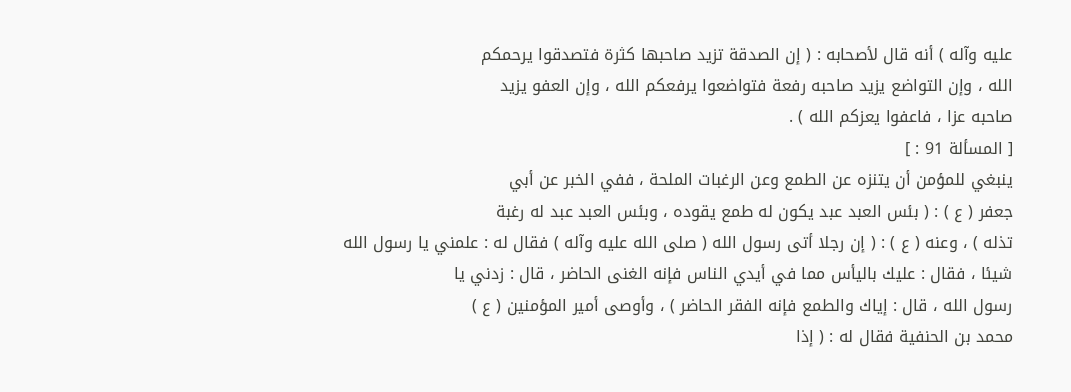عليه وآله ) أنه قال لأصحابه : ( إن الصدقة تزيد صاحبها كثرة فتصدقوا يرحمكم
الله ، وإن التواضع يزيد صاحبه رفعة فتواضعوا يرفعكم الله ، وإن العفو يزيد
صاحبه عزا ، فاعفوا يعزكم الله ) .
[ المسألة 91 : ]
ينبغي للمؤمن أن يتنزه عن الطمع وعن الرغبات الملحة ، ففي الخبر عن أبي
جعفر ( ع ) : ( بئس العبد عبد يكون له طمع يقوده ، وبئس العبد عبد له رغبة
تذله ) ، وعنه ( ع ) : ( إن رجلا أتى رسول الله ( صلى الله عليه وآله ) فقال له : علمني يا رسول الله
شيئا ، فقال : عليك باليأس مما في أيدي الناس فإنه الغنى الحاضر ، قال : زدني يا
رسول الله ، قال : إياك والطمع فإنه الفقر الحاضر ) ، وأوصى أمير المؤمنين ( ع )
محمد بن الحنفية فقال له : ( إذا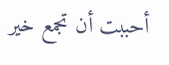أحببت أن تجمع خير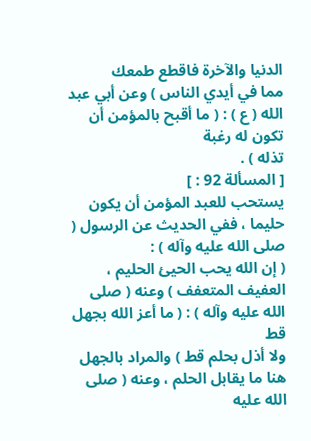الدنيا والآخرة فاقطع طمعك
مما في أيدي الناس ) وعن أبي عبد الله ( ع ) : ( ما أقبح بالمؤمن أن تكون له رغبة
تذله ) .
[ المسألة 92 : ]
يستحب للعبد المؤمن أن يكون حليما ، ففي الحديث عن الرسول ( صلى الله عليه وآله ) :
( إن الله يحب الحيئ الحليم ، العفيف المتعفف ) وعنه ( صلى الله عليه وآله ) : ( ما أعز الله بجهل قط
ولا أذل بحلم قط ) والمراد بالجهل هنا ما يقابل الحلم ، وعنه ( صلى الله عليه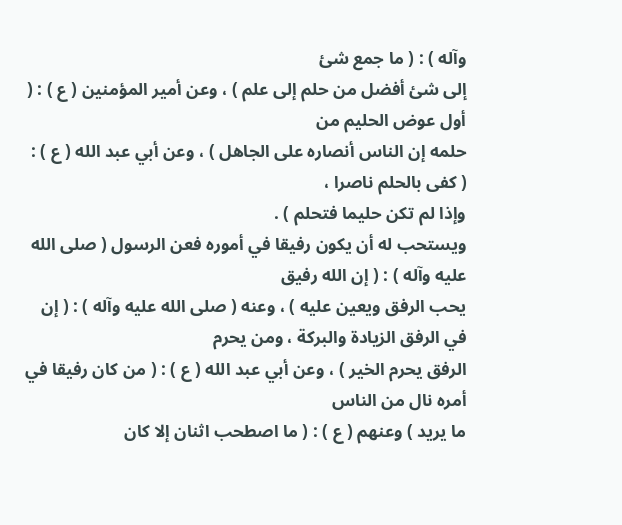وآله ) : ( ما جمع شئ
إلى شئ أفضل من حلم إلى علم ) ، وعن أمير المؤمنين ( ع ) : ( أول عوض الحليم من
حلمه إن الناس أنصاره على الجاهل ) ، وعن أبي عبد الله ( ع ) : ( كفى بالحلم ناصرا ،
وإذا لم تكن حليما فتحلم ) .
ويستحب له أن يكون رفيقا في أموره فعن الرسول ( صلى الله عليه وآله ) : ( إن الله رفيق
يحب الرفق ويعين عليه ) ، وعنه ( صلى الله عليه وآله ) : ( إن في الرفق الزيادة والبركة ، ومن يحرم
الرفق يحرم الخير ) ، وعن أبي عبد الله ( ع ) : ( من كان رفيقا في أمره نال من الناس
ما يريد ) وعنهم ( ع ) : ( ما اصطحب اثنان إلا كان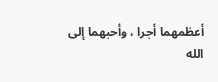أعظمهما أجرا ، وأحبهما إلى
الله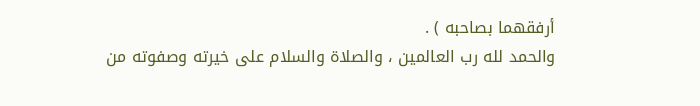أرفقهما بصاحبه ) .
والحمد لله رب العالمين ، والصلاة والسلام على خيرته وصفوته من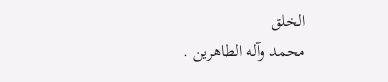الخلق
محمد وآله الطاهرين .